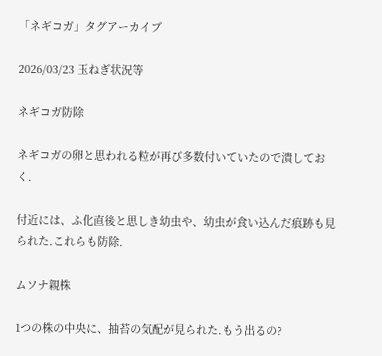「ネギコガ」タグアーカイブ

2026/03/23 玉ねぎ状況等

ネギコガ防除

ネギコガの卵と思われる粒が再び多数付いていたので潰しておく.

付近には、ふ化直後と思しき幼虫や、幼虫が食い込んだ痕跡も見られた.これらも防除.

ムソナ親株

1つの株の中央に、抽苔の気配が見られた.もう出るの?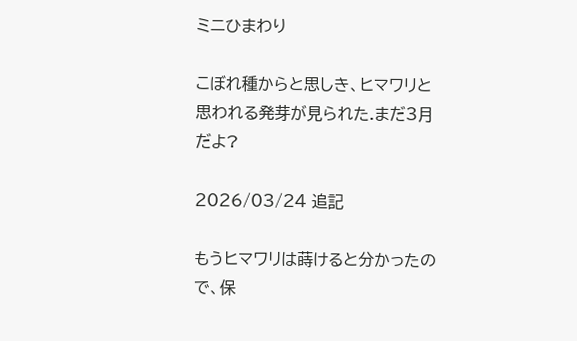ミニひまわり

こぼれ種からと思しき、ヒマワリと思われる発芽が見られた.まだ3月だよ?

2026/03/24 追記

もうヒマワリは蒔けると分かったので、保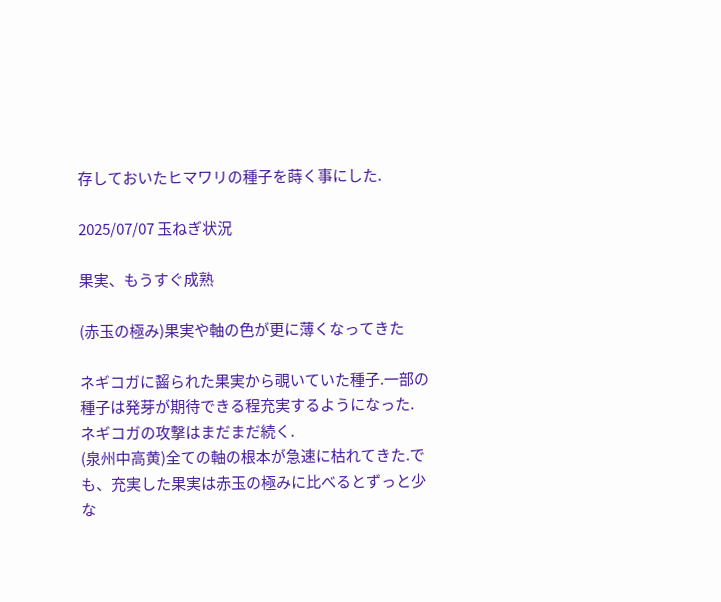存しておいたヒマワリの種子を蒔く事にした.

2025/07/07 玉ねぎ状況

果実、もうすぐ成熟

(赤玉の極み)果実や軸の色が更に薄くなってきた

ネギコガに齧られた果実から覗いていた種子.一部の種子は発芽が期待できる程充実するようになった.
ネギコガの攻撃はまだまだ続く.
(泉州中高黄)全ての軸の根本が急速に枯れてきた.でも、充実した果実は赤玉の極みに比べるとずっと少な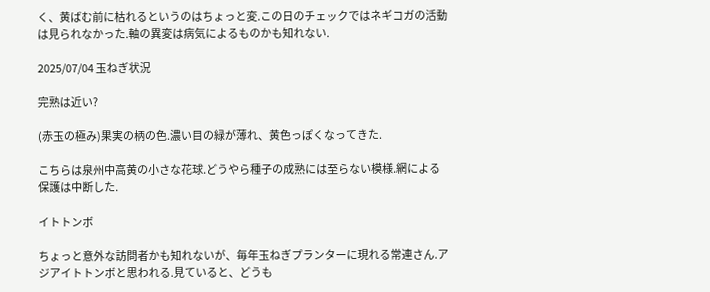く、黄ばむ前に枯れるというのはちょっと変.この日のチェックではネギコガの活動は見られなかった.軸の異変は病気によるものかも知れない.

2025/07/04 玉ねぎ状況

完熟は近い?

(赤玉の極み)果実の柄の色.濃い目の緑が薄れ、黄色っぽくなってきた.

こちらは泉州中高黄の小さな花球.どうやら種子の成熟には至らない模様.網による保護は中断した.

イトトンボ

ちょっと意外な訪問者かも知れないが、毎年玉ねぎプランターに現れる常連さん.アジアイトトンボと思われる.見ていると、どうも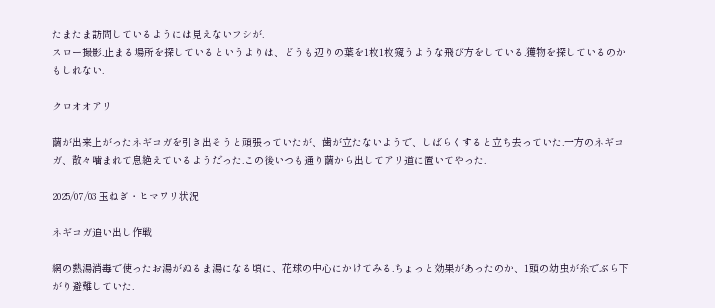たまたま訪問しているようには見えないフシが.
スロー撮影.止まる場所を探しているというよりは、どうも辺りの葉を1枚1枚窺うような飛び方をしている.獲物を探しているのかもしれない.

クロオオアリ

繭が出来上がったネギコガを引き出そうと頑張っていたが、歯が立たないようで、しばらくすると立ち去っていた.一方のネギコガ、散々噛まれて息絶えているようだった.この後いつも通り繭から出してアリ道に置いてやった.

2025/07/03 玉ねぎ・ヒマワリ状況

ネギコガ追い出し作戦

網の熱湯消毒で使ったお湯がぬるま湯になる頃に、花球の中心にかけてみる.ちょっと効果があったのか、1頭の幼虫が糸でぶら下がり避難していた.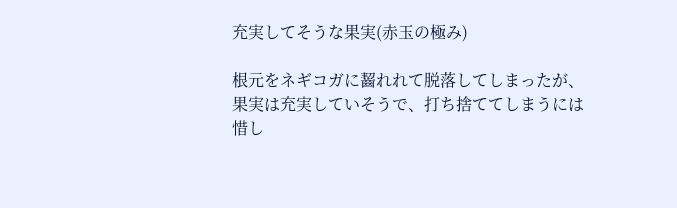充実してそうな果実(赤玉の極み)

根元をネギコガに齧れれて脱落してしまったが、果実は充実していそうで、打ち捨ててしまうには惜し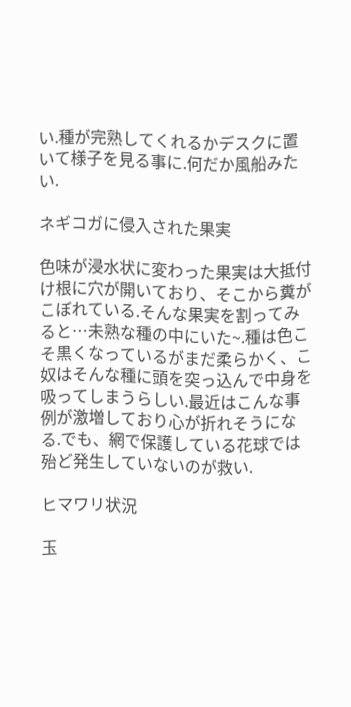い.種が完熟してくれるかデスクに置いて様子を見る事に.何だか風船みたい.

ネギコガに侵入された果実

色味が浸水状に変わった果実は大抵付け根に穴が開いており、そこから糞がこぼれている.そんな果実を割ってみると…未熟な種の中にいた~.種は色こそ黒くなっているがまだ柔らかく、こ奴はそんな種に頭を突っ込んで中身を吸ってしまうらしい.最近はこんな事例が激増しており心が折れそうになる.でも、網で保護している花球では殆ど発生していないのが救い.

ヒマワリ状況

玉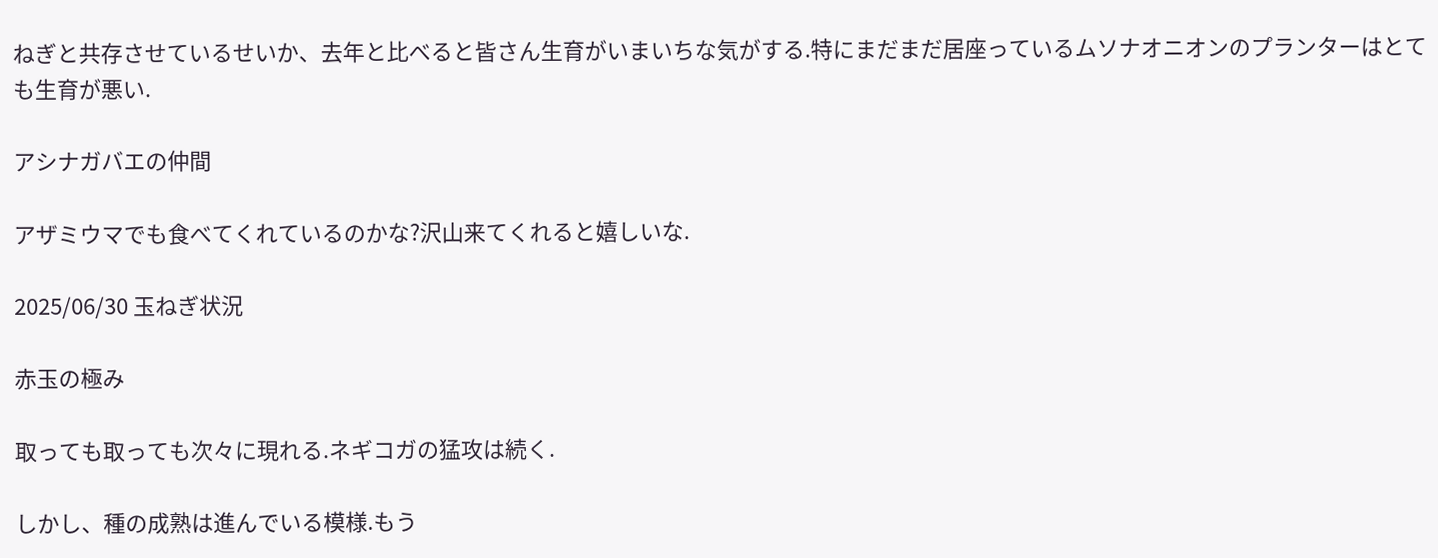ねぎと共存させているせいか、去年と比べると皆さん生育がいまいちな気がする.特にまだまだ居座っているムソナオニオンのプランターはとても生育が悪い.

アシナガバエの仲間

アザミウマでも食べてくれているのかな?沢山来てくれると嬉しいな.

2025/06/30 玉ねぎ状況

赤玉の極み

取っても取っても次々に現れる.ネギコガの猛攻は続く.

しかし、種の成熟は進んでいる模様.もう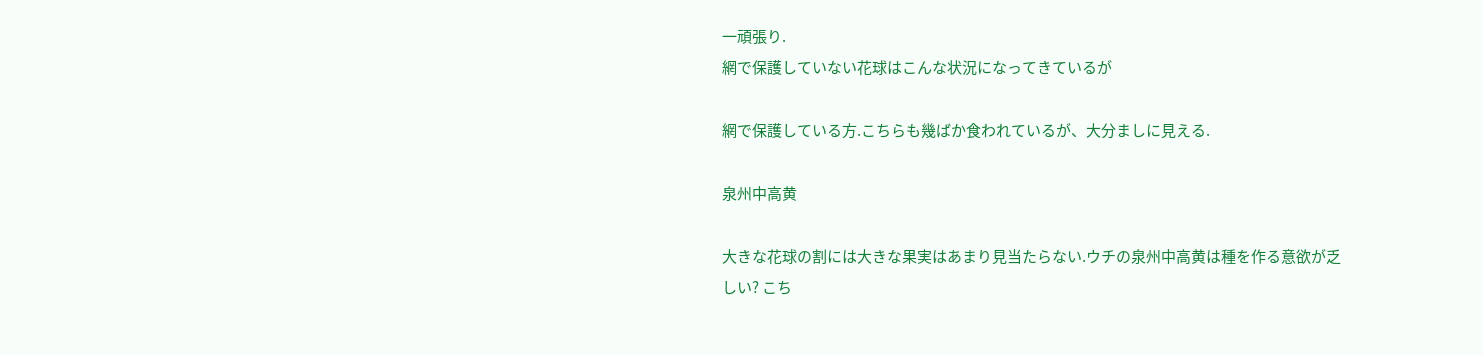一頑張り.
網で保護していない花球はこんな状況になってきているが

網で保護している方.こちらも幾ばか食われているが、大分ましに見える.

泉州中高黄

大きな花球の割には大きな果実はあまり見当たらない.ウチの泉州中高黄は種を作る意欲が乏しい? こち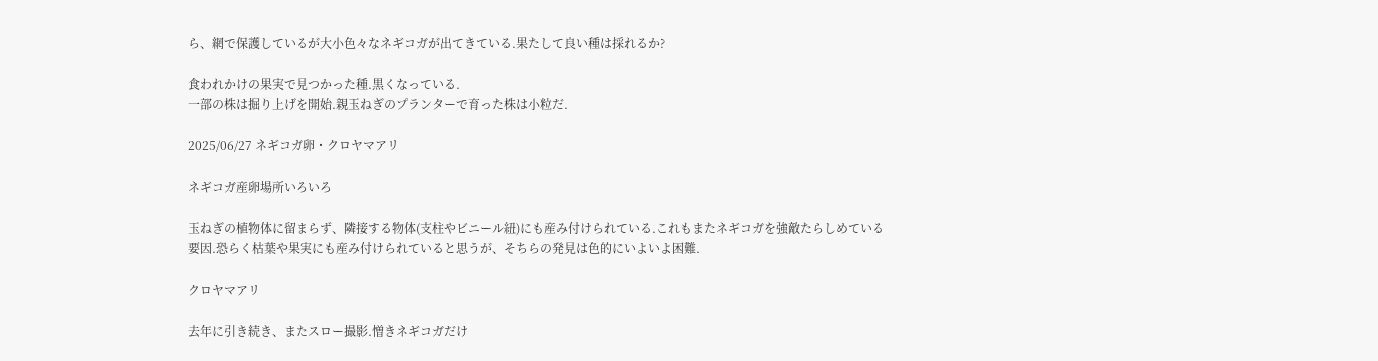ら、網で保護しているが大小色々なネギコガが出てきている.果たして良い種は採れるか?

食われかけの果実で見つかった種.黒くなっている.
一部の株は掘り上げを開始.親玉ねぎのプランターで育った株は小粒だ.

2025/06/27 ネギコガ卵・クロヤマアリ

ネギコガ産卵場所いろいろ

玉ねぎの植物体に留まらず、隣接する物体(支柱やビニール紐)にも産み付けられている.これもまたネギコガを強敵たらしめている要因.恐らく枯葉や果実にも産み付けられていると思うが、そちらの発見は色的にいよいよ困難.

クロヤマアリ

去年に引き続き、またスロー撮影.憎きネギコガだけ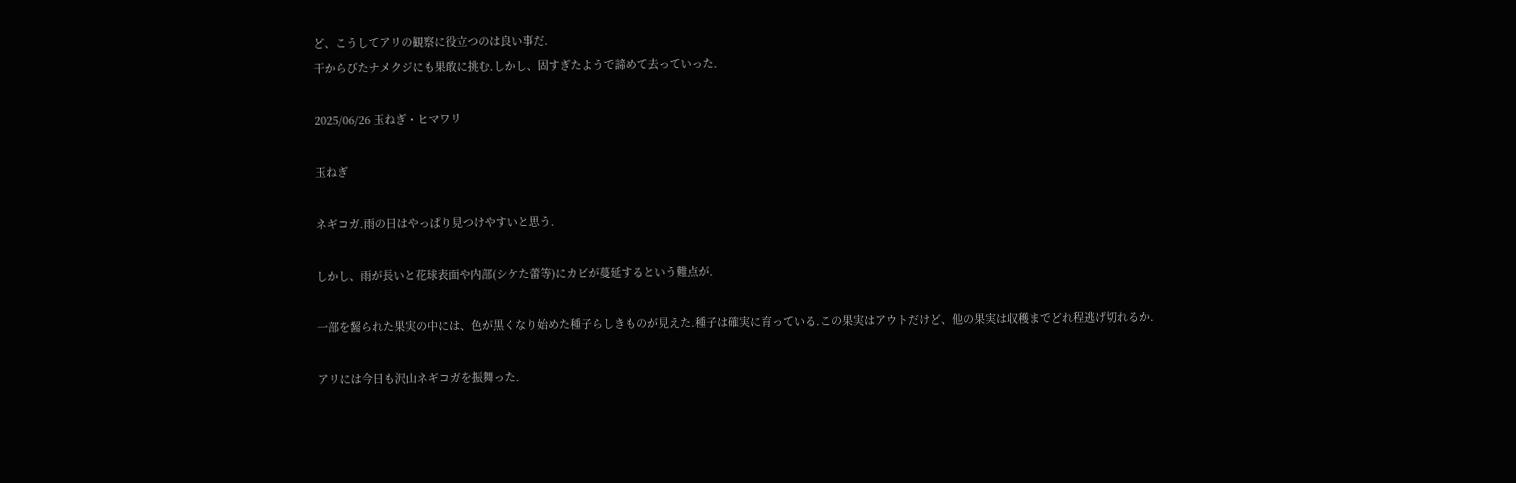ど、こうしてアリの観察に役立つのは良い事だ.
干からびたナメクジにも果敢に挑む.しかし、固すぎたようで諦めて去っていった.

2025/06/26 玉ねぎ・ヒマワリ

玉ねぎ

ネギコガ.雨の日はやっぱり見つけやすいと思う.

しかし、雨が長いと花球表面や内部(シケた蕾等)にカビが蔓延するという難点が.

一部を齧られた果実の中には、色が黒くなり始めた種子らしきものが見えた.種子は確実に育っている.この果実はアウトだけど、他の果実は収穫までどれ程逃げ切れるか.

アリには今日も沢山ネギコガを振舞った.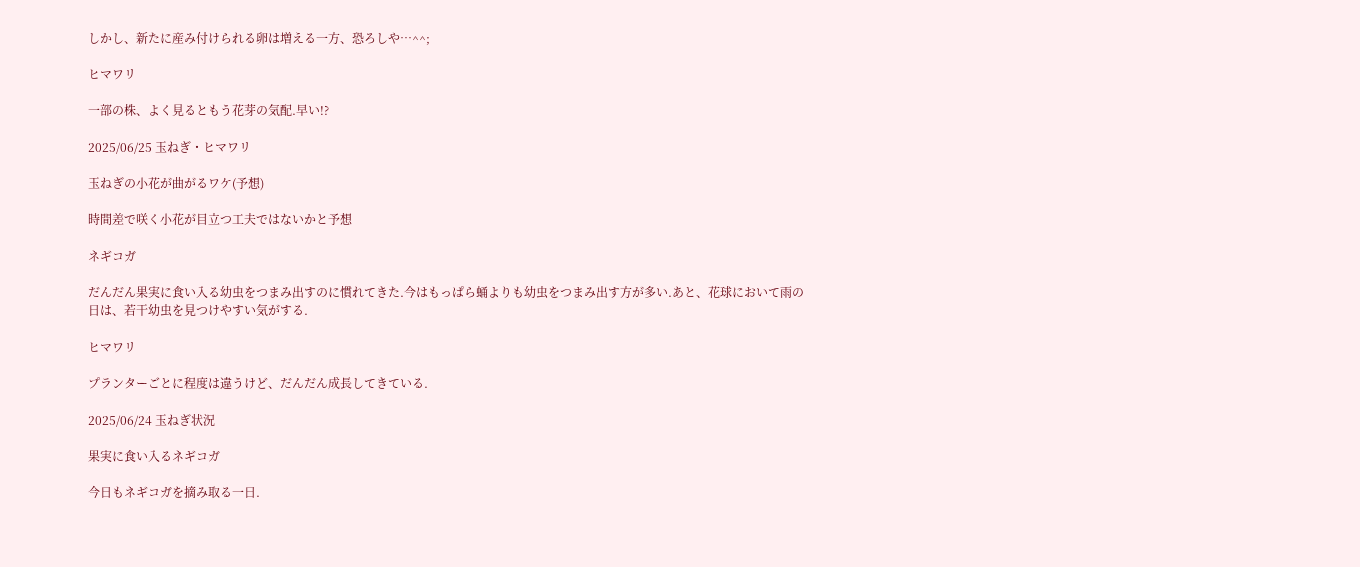しかし、新たに産み付けられる卵は増える一方、恐ろしや…^^;

ヒマワリ

一部の株、よく見るともう花芽の気配.早い!?

2025/06/25 玉ねぎ・ヒマワリ

玉ねぎの小花が曲がるワケ(予想)

時間差で咲く小花が目立つ工夫ではないかと予想

ネギコガ

だんだん果実に食い入る幼虫をつまみ出すのに慣れてきた.今はもっぱら蛹よりも幼虫をつまみ出す方が多い.あと、花球において雨の日は、若干幼虫を見つけやすい気がする.

ヒマワリ

プランターごとに程度は違うけど、だんだん成長してきている.

2025/06/24 玉ねぎ状況

果実に食い入るネギコガ

今日もネギコガを摘み取る一日.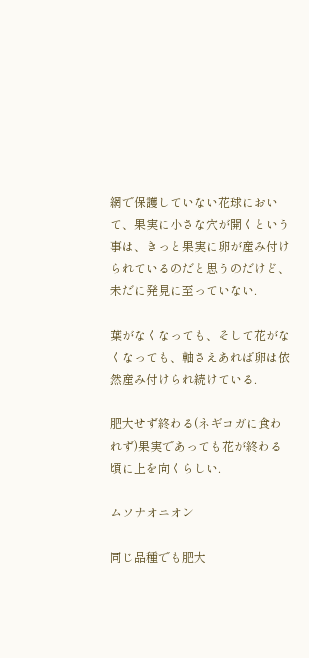網で保護していない花球において、果実に小さな穴が開くという事は、きっと果実に卵が産み付けられているのだと思うのだけど、未だに発見に至っていない.

葉がなくなっても、そして花がなくなっても、軸さえあれば卵は依然産み付けられ続けている.

肥大せず終わる(ネギコガに食われず)果実であっても花が終わる頃に上を向くらしい.

ムソナオニオン

同じ品種でも肥大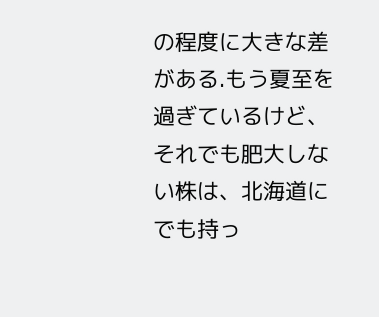の程度に大きな差がある.もう夏至を過ぎているけど、それでも肥大しない株は、北海道にでも持っ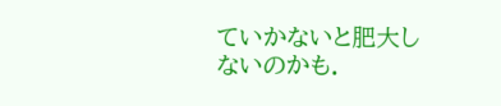ていかないと肥大しないのかも.